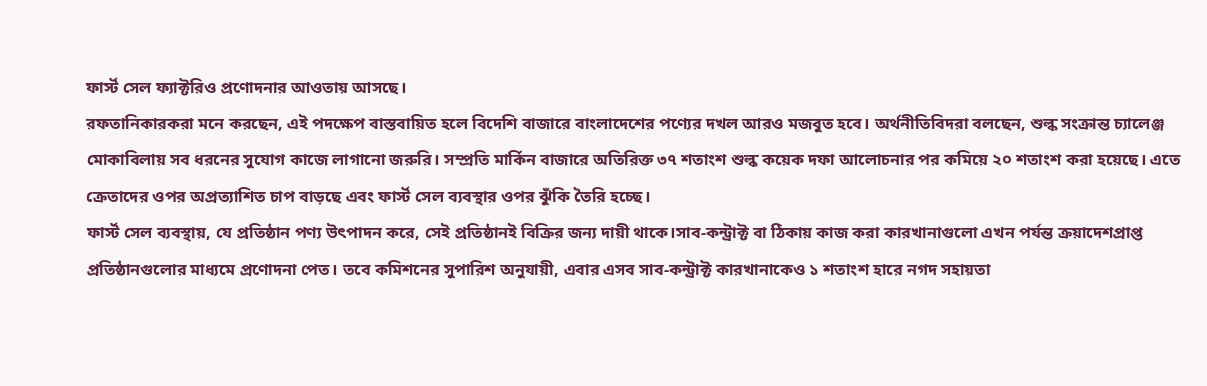ফার্স্ট সেল ফ্যাক্টরিও প্রণোদনার আওতায় আসছে।
রফতানিকারকরা মনে করছেন, এই পদক্ষেপ বাস্তবায়িত হলে বিদেশি বাজারে বাংলাদেশের পণ্যের দখল আরও মজবুত হবে। অর্থনীতিবিদরা বলছেন, শুল্ক সংক্রান্ত চ্যালেঞ্জ মোকাবিলায় সব ধরনের সুযোগ কাজে লাগানো জরুরি। সম্প্রতি মার্কিন বাজারে অতিরিক্ত ৩৭ শতাংশ শুল্ক কয়েক দফা আলোচনার পর কমিয়ে ২০ শতাংশ করা হয়েছে। এতে ক্রেতাদের ওপর অপ্রত্যাশিত চাপ বাড়ছে এবং ফার্স্ট সেল ব্যবস্থার ওপর ঝুঁকি তৈরি হচ্ছে।
ফার্স্ট সেল ব্যবস্থায়, যে প্রতিষ্ঠান পণ্য উৎপাদন করে, সেই প্রতিষ্ঠানই বিক্রির জন্য দায়ী থাকে।সাব-কন্ট্রাক্ট বা ঠিকায় কাজ করা কারখানাগুলো এখন পর্যন্ত ক্রয়াদেশপ্রাপ্ত প্রতিষ্ঠানগুলোর মাধ্যমে প্রণোদনা পেত। তবে কমিশনের সুপারিশ অনুযায়ী, এবার এসব সাব-কন্ট্রাক্ট কারখানাকেও ১ শতাংশ হারে নগদ সহায়তা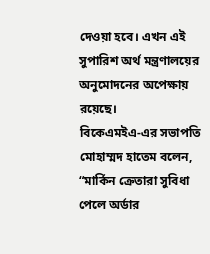দেওয়া হবে। এখন এই সুপারিশ অর্থ মন্ত্রণালয়ের অনুমোদনের অপেক্ষায় রয়েছে।
বিকেএমইএ-এর সভাপতি মোহাম্মদ হাতেম বলেন, “মার্কিন ক্রেতারা সুবিধা পেলে অর্ডার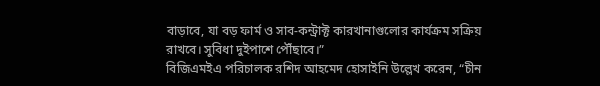বাড়াবে, যা বড় ফার্ম ও সাব-কন্ট্রাক্ট কারখানাগুলোর কার্যক্রম সক্রিয় রাখবে। সুবিধা দুইপাশে পৌঁছাবে।”
বিজিএমইএ পরিচালক রশিদ আহমেদ হোসাইনি উল্লেখ করেন, “চীন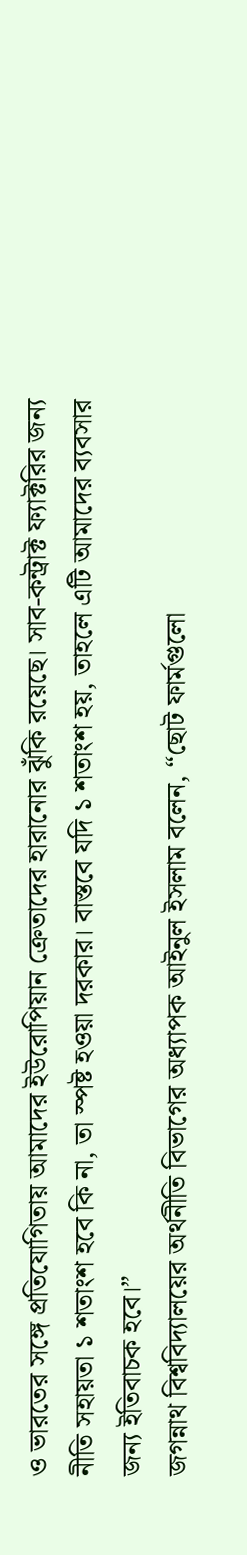ও ভারতের সঙ্গে প্রতিযোগিতায় আমাদের ইউরোপিয়ান ক্রেতাদের হারানোর ঝুঁকি রয়েছে। সাব-কন্ট্রাক্ট ফ্যাক্টরির জন্য নীতি সহায়তা ১ শতাংশ হবে কি না, তা স্পষ্ট হওয়া দরকার। বাস্তবে যদি ১ শতাংশ হয়, তাহলে এটি আমাদের ব্যবসার জন্য ইতিবাচক হবে।”
জগন্নাথ বিশ্ববিদ্যালয়ের অর্থনীতি বিভাগের অধ্যাপক আইনুল ইসলাম বলেন, “ছোট ফার্মগুলো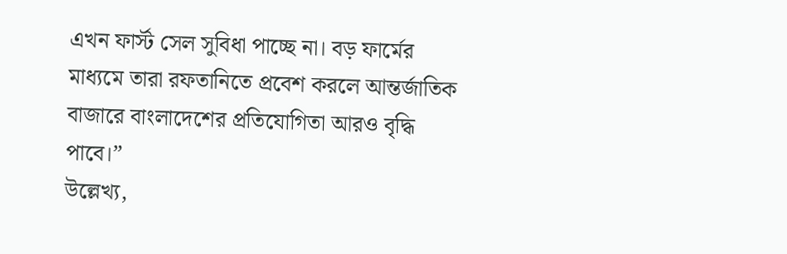এখন ফার্স্ট সেল সুবিধা পাচ্ছে না। বড় ফার্মের মাধ্যমে তারা রফতানিতে প্রবেশ করলে আন্তর্জাতিক বাজারে বাংলাদেশের প্রতিযোগিতা আরও বৃদ্ধি পাবে।”
উল্লেখ্য,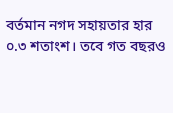বর্তমান নগদ সহায়তার হার ০.৩ শতাংশ। তবে গত বছরও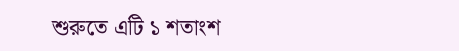শুরুতে এটি ১ শতাংশ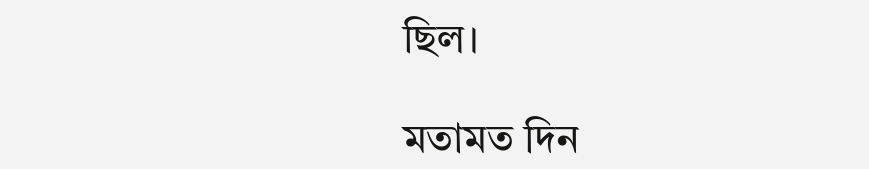ছিল।

মতামত দিন